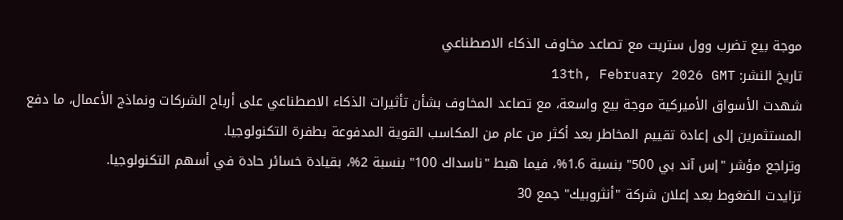موجة بيع تضرب وول ستريت مع تصاعد مخاوف الذكاء الاصطناعي
تاريخ النشر: 13th, February 2026 GMT
شهدت الأسواق الأميركية موجة بيع واسعة، مع تصاعد المخاوف بشأن تأثيرات الذكاء الاصطناعي على أرباح الشركات ونماذج الأعمال، ما دفع المستثمرين إلى إعادة تقييم المخاطر بعد أكثر من عام من المكاسب القوية المدفوعة بطفرة التكنولوجيا.
وتراجع مؤشر "إس آند بي 500" بنسبة 1.6%، فيما هبط "ناسداك 100" بنسبة 2%، بقيادة خسائر حادة في أسهم التكنولوجيا.
تزايدت الضغوط بعد إعلان شركة "أنثروبيك" جمع 30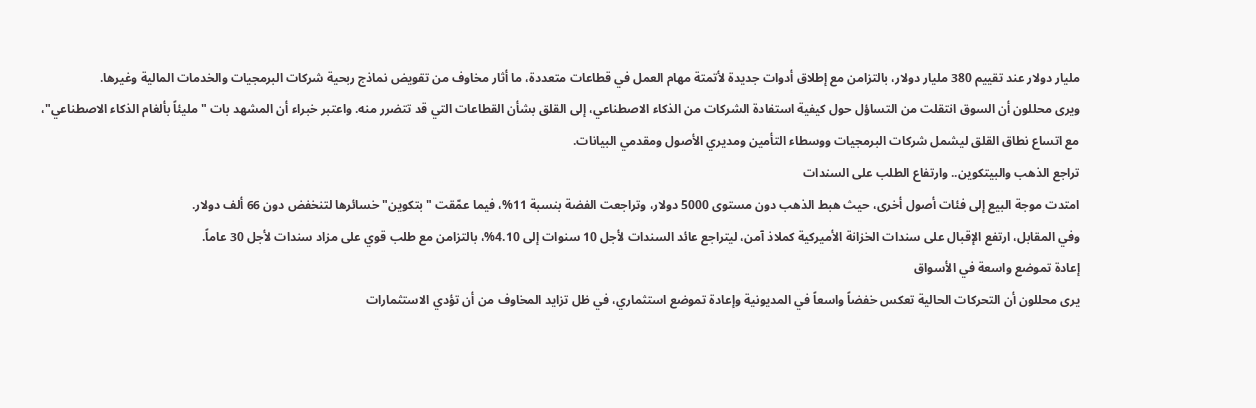مليار دولار عند تقييم 380 مليار دولار، بالتزامن مع إطلاق أدوات جديدة لأتمتة مهام العمل في قطاعات متعددة، ما أثار مخاوف من تقويض نماذج ربحية شركات البرمجيات والخدمات المالية وغيرها.
ويرى محللون أن السوق انتقلت من التساؤل حول كيفية استفادة الشركات من الذكاء الاصطناعي، إلى القلق بشأن القطاعات التي قد تتضرر منه. واعتبر خبراء أن المشهد بات "مليئاً بألغام الذكاء الاصطناعي"، مع اتساع نطاق القلق ليشمل شركات البرمجيات ووسطاء التأمين ومديري الأصول ومقدمي البيانات.
تراجع الذهب والبيتكوين.. وارتفاع الطلب على السندات
امتدت موجة البيع إلى فئات أصول أخرى، حيث هبط الذهب دون مستوى 5000 دولار، وتراجعت الفضة بنسبة 11%، فيما عمّقت "بتكوين" خسائرها لتنخفض دون 66 ألف دولار.
وفي المقابل، ارتفع الإقبال على سندات الخزانة الأميركية كملاذ آمن، ليتراجع عائد السندات لأجل 10 سنوات إلى 4.10%، بالتزامن مع طلب قوي على مزاد سندات لأجل 30 عاماً.
إعادة تموضع واسعة في الأسواق
يرى محللون أن التحركات الحالية تعكس خفضاً واسعاً في المديونية وإعادة تموضع استثماري، في ظل تزايد المخاوف من أن تؤدي الاستثمارات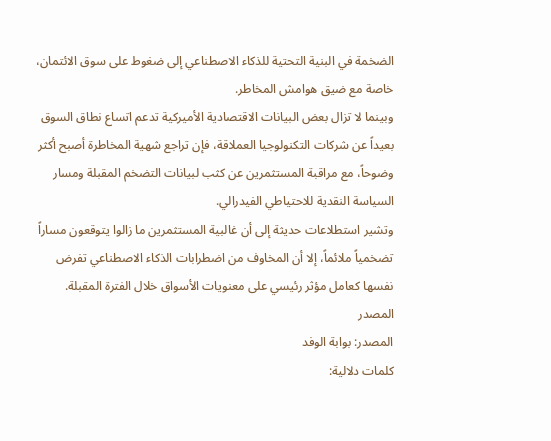الضخمة في البنية التحتية للذكاء الاصطناعي إلى ضغوط على سوق الائتمان، خاصة مع ضيق هوامش المخاطر.
وبينما لا تزال بعض البيانات الاقتصادية الأميركية تدعم اتساع نطاق السوق بعيداً عن شركات التكنولوجيا العملاقة، فإن تراجع شهية المخاطرة أصبح أكثر وضوحاً، مع مراقبة المستثمرين عن كثب لبيانات التضخم المقبلة ومسار السياسة النقدية للاحتياطي الفيدرالي.
وتشير استطلاعات حديثة إلى أن غالبية المستثمرين ما زالوا يتوقعون مساراً تضخمياً ملائماً، إلا أن المخاوف من اضطرابات الذكاء الاصطناعي تفرض نفسها كعامل مؤثر رئيسي على معنويات الأسواق خلال الفترة المقبلة.
المصدر
المصدر: بوابة الوفد
كلمات دلالية: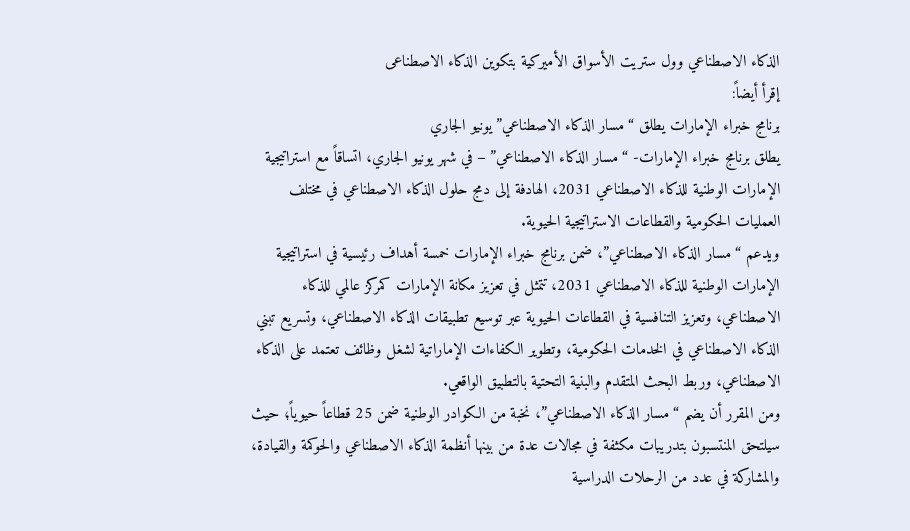الذكاء الاصطناعي وول ستريت الأسواق الأميركية بتكوين الذکاء الاصطناعی
إقرأ أيضاً:
برنامج خبراء الإمارات يطلق “مسار الذكاء الاصطناعي” يونيو الجاري
يطلق برنامج خبراء الإمارات- “مسار الذكاء الاصطناعي” – في شهر يونيو الجاري، اتساقاً مع استراتيجية الإمارات الوطنية للذكاء الاصطناعي 2031، الهادفة إلى دمج حلول الذكاء الاصطناعي في مختلف العمليات الحكومية والقطاعات الاستراتيجية الحيوية.
ويدعم “مسار الذكاء الاصطناعي”، ضمن برنامج خبراء الإمارات خمسة أهداف رئيسية في استراتيجية الإمارات الوطنية للذكاء الاصطناعي 2031، تتمثل في تعزيز مكانة الإمارات كمركز عالمي للذكاء الاصطناعي، وتعزيز التنافسية في القطاعات الحيوية عبر توسيع تطبيقات الذكاء الاصطناعي، وتسريع تبني الذكاء الاصطناعي في الخدمات الحكومية، وتطوير الكفاءات الإماراتية لشغل وظائف تعتمد على الذكاء الاصطناعي، وربط البحث المتقدم والبنية التحتية بالتطبيق الواقعي.
ومن المقرر أن يضم “مسار الذكاء الاصطناعي”، نخبة من الكوادر الوطنية ضمن 25 قطاعاً حيوياً؛ حيث سيلتحق المنتسبون بتدريبات مكثفة في مجالات عدة من بينها أنظمة الذكاء الاصطناعي والحوكمة والقيادة، والمشاركة في عدد من الرحلات الدراسية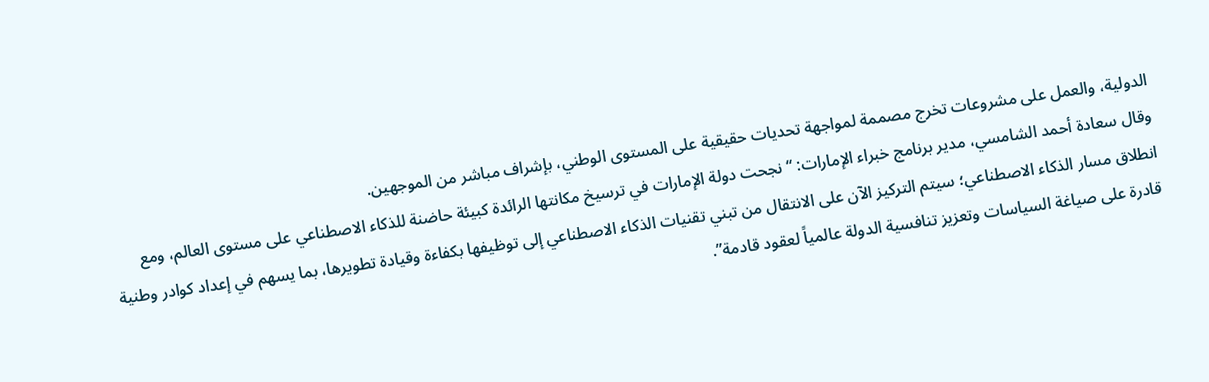الدولية، والعمل على مشروعات تخرج مصممة لمواجهة تحديات حقيقية على المستوى الوطني، بإشراف مباشر من الموجهين.
وقال سعادة أحمد الشامسي، مدير برنامج خبراء الإمارات: “نجحت دولة الإمارات في ترسيخ مكانتها الرائدة كبيئة حاضنة للذكاء الاصطناعي على مستوى العالم، ومع انطلاق مسار الذكاء الاصطناعي؛ سيتم التركيز الآن على الانتقال من تبني تقنيات الذكاء الاصطناعي إلى توظيفها بكفاءة وقيادة تطويرها، بما يسهم في إعداد كوادر وطنية قادرة على صياغة السياسات وتعزيز تنافسية الدولة عالمياً لعقود قادمة”.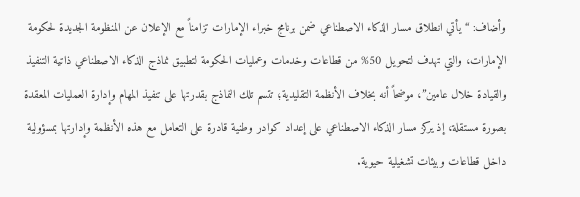وأضاف: “يأتي انطلاق مسار الذكاء الاصطناعي ضمن برنامج خبراء الإمارات تزامناً مع الإعلان عن المنظومة الجديدة لحكومة الإمارات، والتي تهدف لتحويل 50% من قطاعات وخدمات وعمليات الحكومة لتطبيق نماذج الذكاء الاصطناعي ذاتية التنفيذ والقيادة خلال عامين”، موضحاً أنه بخلاف الأنظمة التقليدية؛ تتسم تلك النماذج بقدرتها على تنفيذ المهام وإدارة العمليات المعقدة بصورة مستقلة، إذ يركز مسار الذكاء الاصطناعي على إعداد كوادر وطنية قادرة على التعامل مع هذه الأنظمة وإدارتها بمسؤولية داخل قطاعات وبيئات تشغيلية حيوية.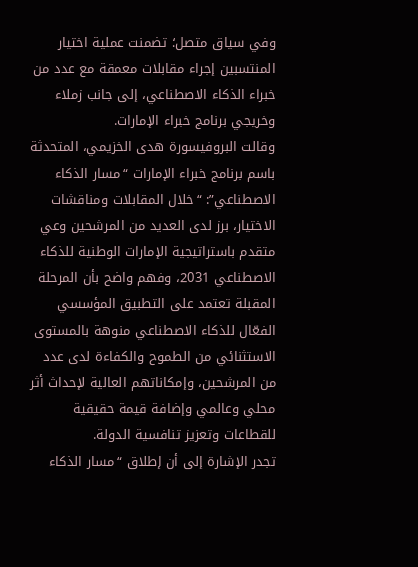وفي سياق متصل؛ تضمنت عملية اختيار المنتسبين إجراء مقابلات معمقة مع عدد من خبراء الذكاء الاصطناعي، إلى جانب زملاء وخريجي برنامج خبراء الإمارات.
وقالت البروفيسورة هدى الخزيمي، المتحدثة باسم برنامج خبراء الإمارات “مسار الذكاء الاصطناعي”: “خلال المقابلات ومناقشات الاختيار، برز لدى العديد من المرشحين وعي متقدم باستراتيجية الإمارات الوطنية للذكاء الاصطناعي 2031، وفهم واضح بأن المرحلة المقبلة تعتمد على التطبيق المؤسسي الفعّال للذكاء الاصطناعي منوهة بالمستوى الاستثنائي من الطموح والكفاءة لدى عدد من المرشحين، وإمكاناتهم العالية لإحداث أثر محلي وعالمي وإضافة قيمة حقيقية للقطاعات وتعزيز تنافسية الدولة.
تجدر الإشارة إلى أن إطلاق “مسار الذكاء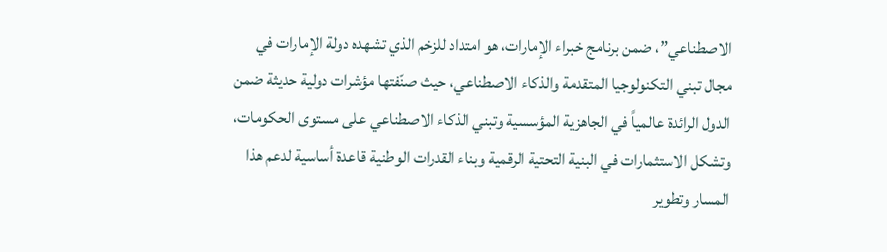الاصطناعي”، ضمن برنامج خبراء الإمارات، هو امتداد للزخم الذي تشهده دولة الإمارات في مجال تبني التكنولوجيا المتقدمة والذكاء الاصطناعي، حيث صنّفتها مؤشرات دولية حديثة ضمن الدول الرائدة عالمياً في الجاهزية المؤسسية وتبني الذكاء الاصطناعي على مستوى الحكومات، وتشكل الاستثمارات في البنية التحتية الرقمية وبناء القدرات الوطنية قاعدة أساسية لدعم هذا المسار وتطوير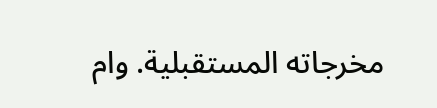مخرجاته المستقبلية. وام